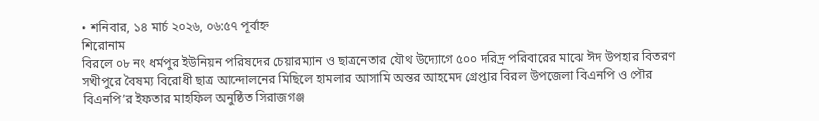• শনিবার, ১৪ মার্চ ২০২৬, ০৬:৫৭ পূর্বাহ্ন
শিরোনাম
বিরলে ০৮ নং ধর্মপুর ইউনিয়ন পরিষদের চেয়ারম্যান ও ছাত্রনেতার যৌথ উদ্যোগে ৫০০ দরিদ্র পরিবারের মাঝে ঈদ উপহার বিতরণ সখীপুরে বৈষম্য বিরোধী ছাত্র আন্দোলনের মিছিলে হামলার আসামি অন্তর আহমেদ গ্রেপ্তার বিরল উপজেলা বিএনপি ও পৌর বিএনপি’র ইফতার মাহফিল অনুষ্ঠিত সিরাজগঞ্জ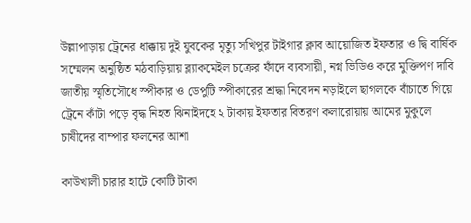উল্লাপাড়ায় ট্রেনের ধাক্কায় দুই যুবকের মৃত্যু সখিপুর টাইগার ক্লাব আয়োজিত ইফতার ও দ্বি বার্ষিক সম্মেলন অনুষ্ঠিত মঠবাড়িয়ায় ব্ল্যাকমেইল চক্রের ফাঁদে ব্যবসায়ী, নগ্ন ভিডিও করে মুক্তিপণ দাবি জাতীয় স্মৃতিসৌধে স্পীকার ও ডেপুটি স্পীকারের শ্রদ্ধা নিবেদন নড়াইলে ছাগলকে বাঁচাতে গিয়ে ট্রেনে কাঁটা পড়ে বৃদ্ধ নিহত ঝিনাইদহে ২ টাকায় ইফতার বিতরণ কলারোয়ায় আমের মুকুলে চাষীদের বাম্পার ফলনের আশা

কাউখালী চারার হাটে কোটি টাকা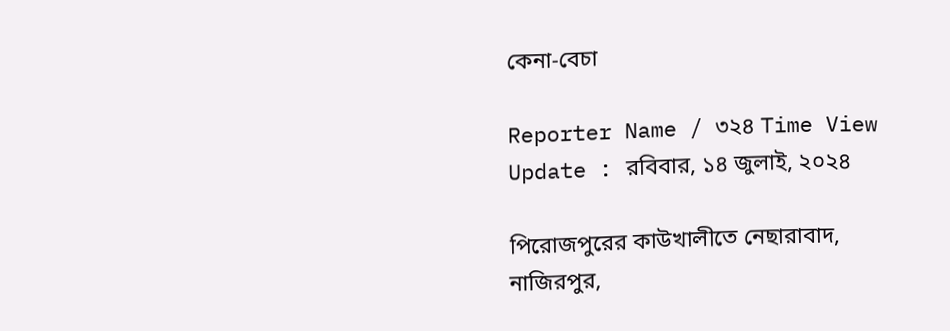কেনা-বেচা

Reporter Name / ৩২৪ Time View
Update : রবিবার, ১৪ জুলাই, ২০২৪

পিরোজপুরের কাউখালীতে নেছারাবাদ, নাজিরপুর,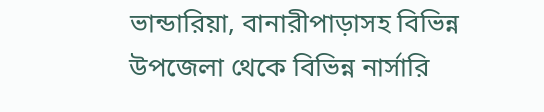ভান্ডারিয়া, বানারীপাড়াসহ বিভিন্ন উপজেলা থেকে বিভিন্ন নার্সারি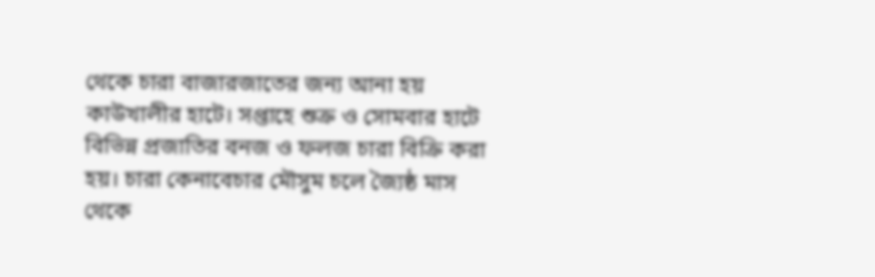থেকে চারা বাজারজাতের জন্য আনা হয় কাউখালীর হাটে। সপ্তাহে শুক্র ও সোমবার হাটে বিভিন্ন প্রজাতির বনজ ও ফলজ চারা বিক্রি করা হয়। চারা কেনাবেচার মৌসুম চলে জ্যৈষ্ঠ মাস থেকে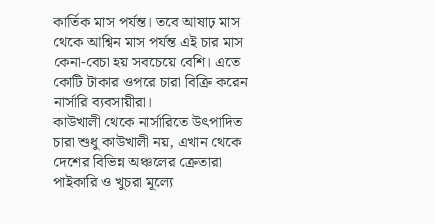কার্তিক মাস পর্যন্ত। তবে আষাঢ় মাস থেকে আশ্বিন মাস পর্যন্ত এই চার মাস কেনা-বেচা হয় সবচেয়ে বেশি। এতে কোটি টাকার ওপরে চারা বিক্রি করেন নার্সারি ব্যবসায়ীরা।
কাউখালী থেকে নার্সারিতে উৎপাদিত চারা শুধু কাউখালী নয়, এখান থেকে দেশের বিভিন্ন অঞ্চলের ক্রেতারা পাইকারি ও খুচরা মূল্যে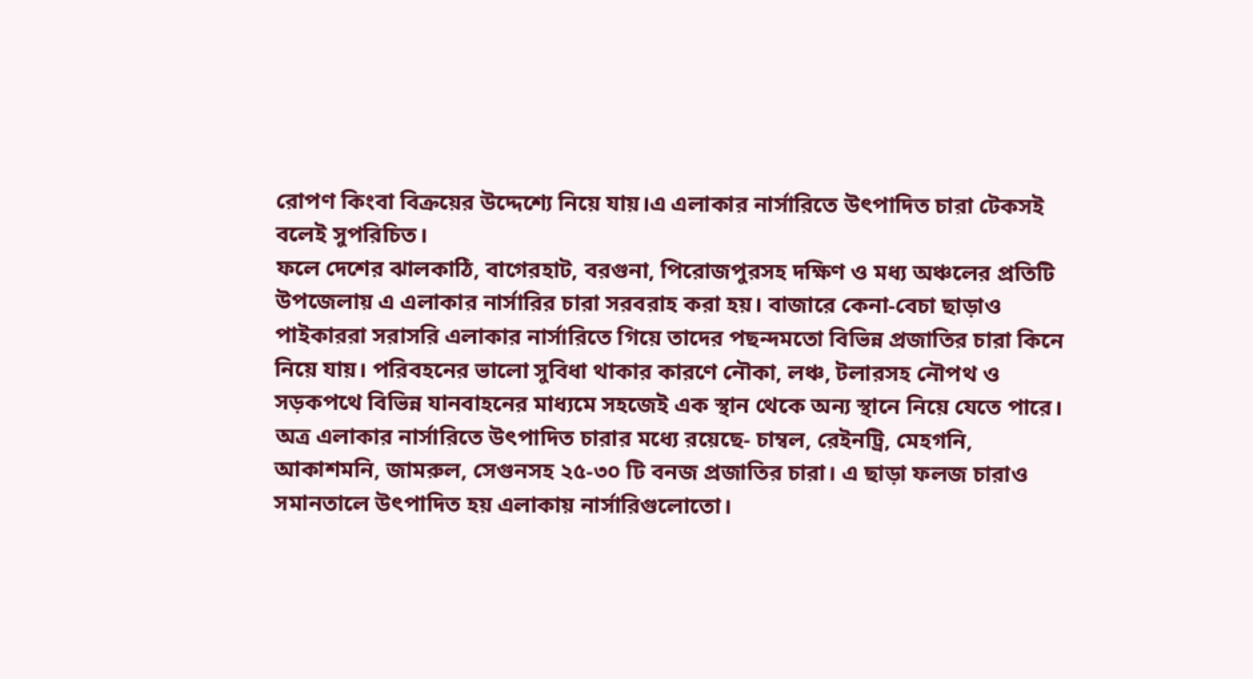রোপণ কিংবা বিক্রয়ের উদ্দেশ্যে নিয়ে যায়।এ এলাকার নার্সারিতে উৎপাদিত চারা টেকসই বলেই সুপরিচিত।
ফলে দেশের ঝালকাঠি, বাগেরহাট, বরগুনা, পিরোজপুরসহ দক্ষিণ ও মধ্য অঞ্চলের প্রতিটি উপজেলায় এ এলাকার নার্সারির চারা সরবরাহ করা হয়। বাজারে কেনা-বেচা ছাড়াও পাইকাররা সরাসরি এলাকার নার্সারিতে গিয়ে তাদের পছন্দমতো বিভিন্ন প্রজাতির চারা কিনে নিয়ে যায়। পরিবহনের ভালো সুবিধা থাকার কারণে নৌকা, লঞ্চ, টলারসহ নৌপথ ও সড়কপথে বিভিন্ন যানবাহনের মাধ্যমে সহজেই এক স্থান থেকে অন্য স্থানে নিয়ে যেতে পারে।
অত্র এলাকার নার্সারিতে উৎপাদিত চারার মধ্যে রয়েছে- চাম্বল, রেইনট্রি, মেহগনি, আকাশমনি, জামরুল, সেগুনসহ ২৫-৩০ টি বনজ প্রজাতির চারা। এ ছাড়া ফলজ চারাও সমানতালে উৎপাদিত হয় এলাকায় নার্সারিগুলোতো।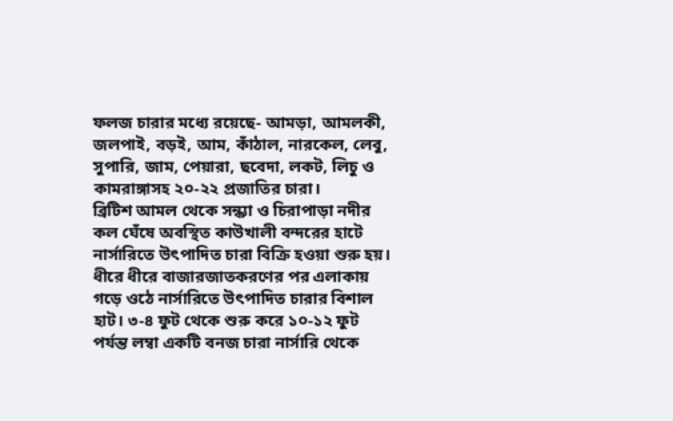ফলজ চারার মধ্যে রয়েছে- আমড়া, আমলকী, জলপাই, বড়ই, আম, কাঁঠাল, নারকেল, লেবু, সুপারি, জাম, পেয়ারা, ছবেদা, লকট, লিচু ও কামরাঙ্গাসহ ২০-২২ প্রজাতির চারা।
ব্রিটিশ আমল থেকে সন্ধ্যা ও চিরাপাড়া নদীর কল ঘেঁষে অবস্থিত কাউখালী বন্দরের হাটে নার্সারিতে উৎপাদিত চারা বিক্রি হওয়া শুরু হয়। ধীরে ধীরে বাজারজাতকরণের পর এলাকায় গড়ে ওঠে নার্সারিতে উৎপাদিত চারার বিশাল হাট। ৩-৪ ফুট থেকে শুরু করে ১০-১২ ফুট পর্যন্ত লম্বা একটি বনজ চারা নার্সারি থেকে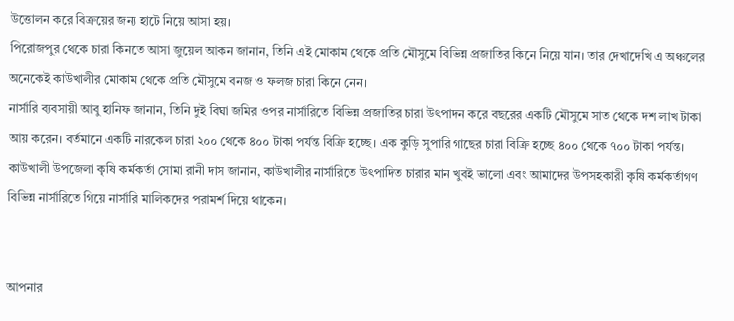উত্তোলন করে বিক্রয়ের জন্য হাটে নিয়ে আসা হয়।
পিরোজপুর থেকে চারা কিনতে আসা জুয়েল আকন জানান, তিনি এই মোকাম থেকে প্রতি মৌসুমে বিভিন্ন প্রজাতির কিনে নিয়ে যান। তার দেখাদেখি এ অঞ্চলের অনেকেই কাউখালীর মোকাম থেকে প্রতি মৌসুমে বনজ ও ফলজ চারা কিনে নেন।
নার্সারি ব্যবসায়ী আবু হানিফ জানান, তিনি দুই বিঘা জমির ওপর নার্সারিতে বিভিন্ন প্রজাতির চারা উৎপাদন করে বছরের একটি মৌসুমে সাত থেকে দশ লাখ টাকা আয় করেন। বর্তমানে একটি নারকেল চারা ২০০ থেকে ৪০০ টাকা পর্যন্ত বিক্রি হচ্ছে। এক কুড়ি সুপারি গাছের চারা বিক্রি হচ্ছে ৪০০ থেকে ৭০০ টাকা পর্যন্ত।
কাউখালী উপজেলা কৃষি কর্মকর্তা সোমা রানী দাস জানান, কাউখালীর নার্সারিতে উৎপাদিত চারার মান খুবই ভালো এবং আমাদের উপসহকারী কৃষি কর্মকর্তাগণ বিভিন্ন নার্সারিতে গিয়ে নার্সারি মালিকদের পরামর্শ দিয়ে থাকেন।


আপনার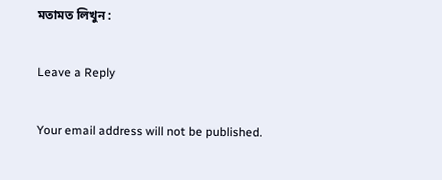মতামত লিখুন :

Leave a Reply

Your email address will not be published.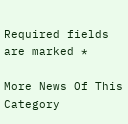Required fields are marked *

More News Of This Category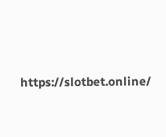https://slotbet.online/